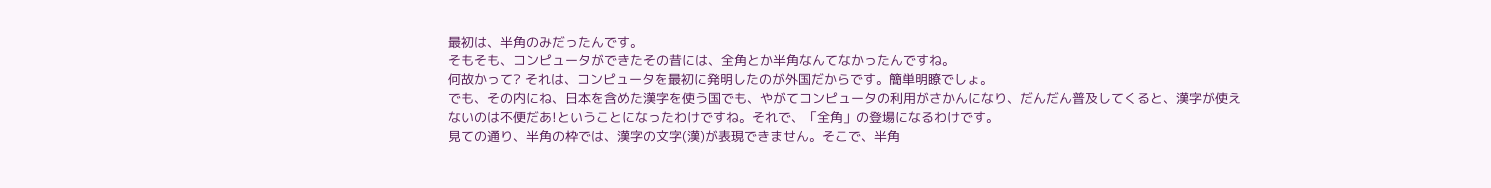最初は、半角のみだったんです。
そもそも、コンピュータができたその昔には、全角とか半角なんてなかったんですね。
何故かって? それは、コンピュータを最初に発明したのが外国だからです。簡単明瞭でしょ。
でも、その内にね、日本を含めた漢字を使う国でも、やがてコンピュータの利用がさかんになり、だんだん普及してくると、漢字が使えないのは不便だあ!ということになったわけですね。それで、「全角」の登場になるわけです。
見ての通り、半角の枠では、漢字の文字(漢)が表現できません。そこで、半角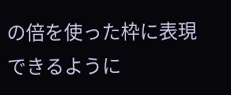の倍を使った枠に表現できるように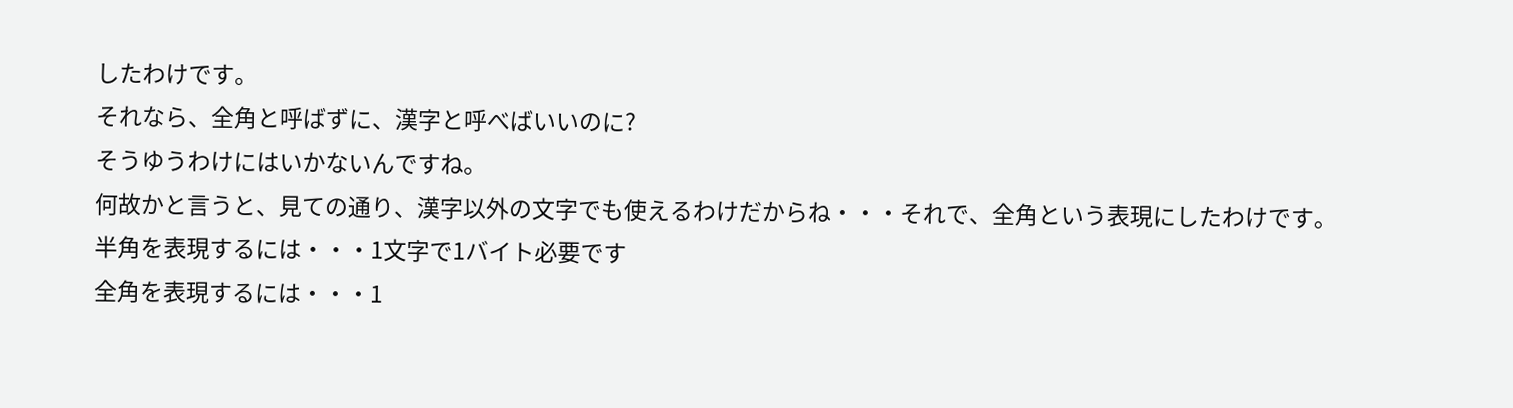したわけです。
それなら、全角と呼ばずに、漢字と呼べばいいのに?
そうゆうわけにはいかないんですね。
何故かと言うと、見ての通り、漢字以外の文字でも使えるわけだからね・・・それで、全角という表現にしたわけです。
半角を表現するには・・・1文字で1バイト必要です
全角を表現するには・・・1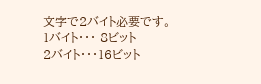文字で2バイト必要です。
1バイト・・・ 8ビット
2バイト・・・16ビット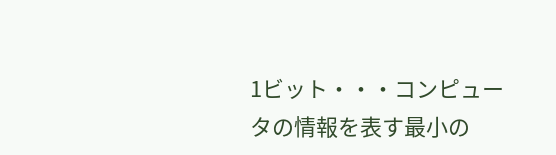1ビット・・・コンピュータの情報を表す最小の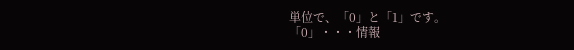単位で、「0」と「1」です。
「0」・・・情報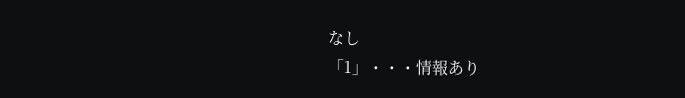なし
「1」・・・情報あり